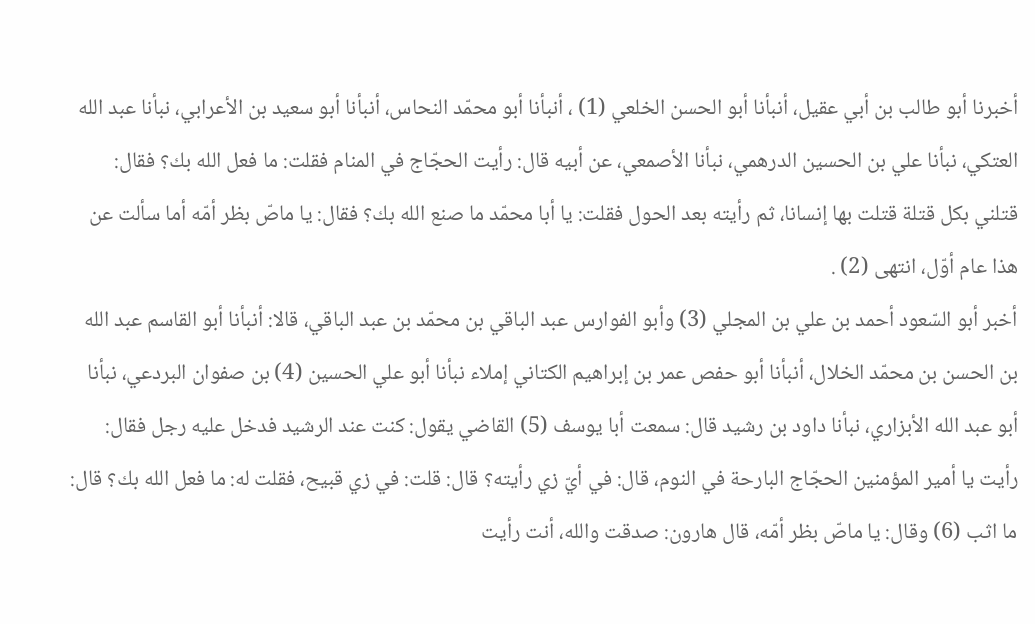أخبرنا أبو طالب بن أبي عقيل، أنبأنا أبو الحسن الخلعي (1) ، أنبأنا أبو محمّد النحاس، أنبأنا أبو سعيد بن الأعرابي، نبأنا عبد الله العتكي، نبأنا علي بن الحسين الدرهمي، نبأنا الأصمعي، عن أبيه قال: رأيت الحجّاج في المنام فقلت: ما فعل الله بك؟ فقال: قتلني بكل قتلة قتلت بها إنسانا، ثم رأيته بعد الحول فقلت: يا أبا محمّد ما صنع الله بك؟ فقال: يا ماصّ بظر أمّه أما سألت عن هذا عام أوّل، انتهى (2) .
أخبر أبو السّعود أحمد بن علي بن المجلي (3) وأبو الفوارس عبد الباقي بن محمّد بن عبد الباقي، قالا: أنبأنا أبو القاسم عبد الله بن الحسن بن محمّد الخلال، أنبأنا أبو حفص عمر بن إبراهيم الكتاني إملاء نبأنا أبو علي الحسين (4) بن صفوان البردعي، نبأنا أبو عبد الله الأبزاري، نبأنا داود بن رشيد قال: سمعت أبا يوسف (5) القاضي يقول: كنت عند الرشيد فدخل عليه رجل فقال: رأيت يا أمير المؤمنين الحجّاج البارحة في النوم، قال: في أيّ زي رأيته؟ قال: قلت: في زي قبيح، فقلت له: ما فعل الله بك؟ قال: ما اثب (6) وقال: يا ماصّ بظر أمّه، قال هارون: صدقت والله، أنت رأيت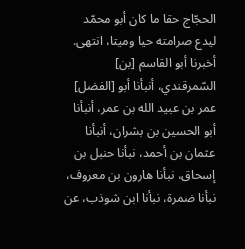الحجّاج حقا ما كان أبو محمّد ليدع صرامته حيا وميتا، انتهى.
أخبرنا أبو القاسم [بن] السّمرقندي، أنبأنا أبو [الفضل] عمر بن عبيد الله بن عمر، أنبأنا أبو الحسين بن بشران، أنبأنا عثمان بن أحمد، نبأنا حنبل بن إسحاق، نبأنا هارون بن معروف، نبأنا ضمرة، نبأنا ابن شوذب، عن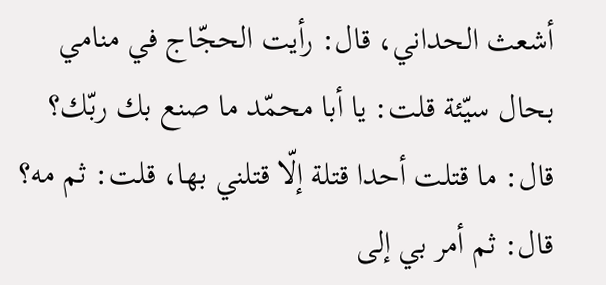أشعث الحداني، قال: رأيت الحجّاج في منامي بحال سيّئة قلت: يا أبا محمّد ما صنع بك ربّك؟ قال: ما قتلت أحدا قتلة إلّا قتلني بها، قلت: ثم مه؟ قال: ثم أمر بي إلى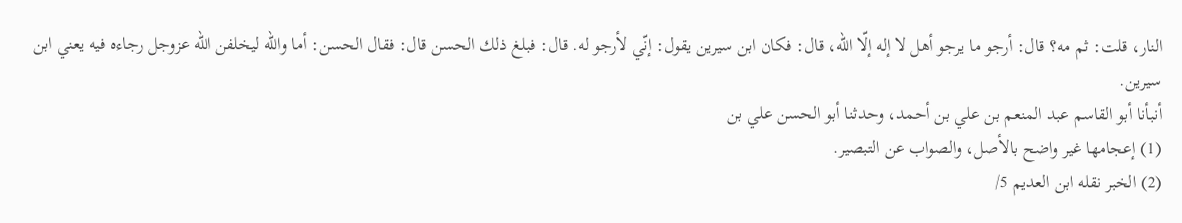النار، قلت: ثم مه؟ قال: أرجو ما يرجو أهل لا إله إلّا الله، قال: فكان ابن سيرين يقول: إنّي لأرجو له. قال: فبلغ ذلك الحسن قال: فقال الحسن: أما والله ليخلفن الله عزوجل رجاءه فيه يعني ابن سيرين.
أنبأنا أبو القاسم عبد المنعم بن علي بن أحمد، وحدثنا أبو الحسن علي بن
(1) إعجامها غير واضح بالأصل، والصواب عن التبصير.
(2) الخبر نقله ابن العديم 5/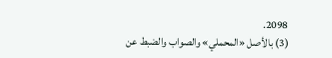2098.
(3) بالأصل «المحملي» والصواب والضبط عن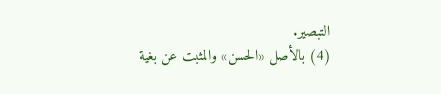التبصير.
(4) بالأصل «الحسن» والمثبت عن بغية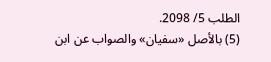الطلب 5/ 2098.
(5) بالأصل «سفيان» والصواب عن ابن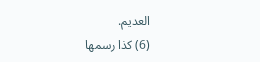العديم.
(6) كذا رسمها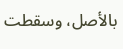بالأصل، وسقطت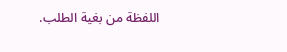اللفظة من بغية الطلب.